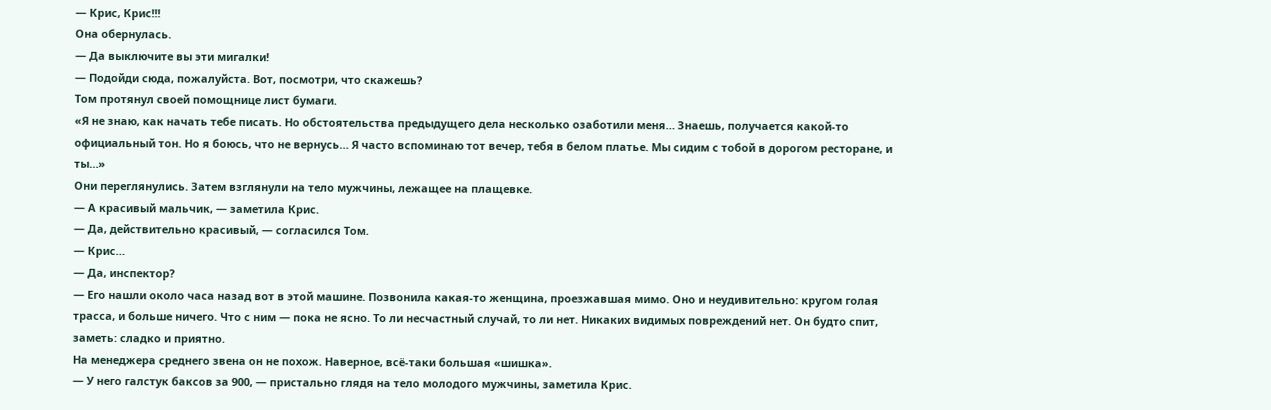— Крис, Крис!!!
Она обернулась.
— Да выключите вы эти мигалки!
— Подойди сюда, пожалуйста. Вот, посмотри, что скажешь?
Том протянул своей помощнице лист бумаги.
«Я не знаю, как начать тебе писать. Но обстоятельства предыдущего дела несколько озаботили меня… Знаешь, получается какой-то официальный тон. Но я боюсь, что не вернусь… Я часто вспоминаю тот вечер, тебя в белом платье. Мы сидим с тобой в дорогом ресторане, и ты…»
Они переглянулись. Затем взглянули на тело мужчины, лежащее на плащевке.
— А красивый мальчик, — заметила Крис.
— Да, действительно красивый, — согласился Том.
— Крис…
— Да, инспектор?
— Его нашли около часа назад вот в этой машине. Позвонила какая-то женщина, проезжавшая мимо. Оно и неудивительно: кругом голая трасса, и больше ничего. Что с ним — пока не ясно. То ли несчастный случай, то ли нет. Никаких видимых повреждений нет. Он будто спит, заметь: сладко и приятно.
На менеджера среднего звена он не похож. Наверное, всё-таки большая «шишка».
— У него галстук баксов за 900, — пристально глядя на тело молодого мужчины, заметила Крис.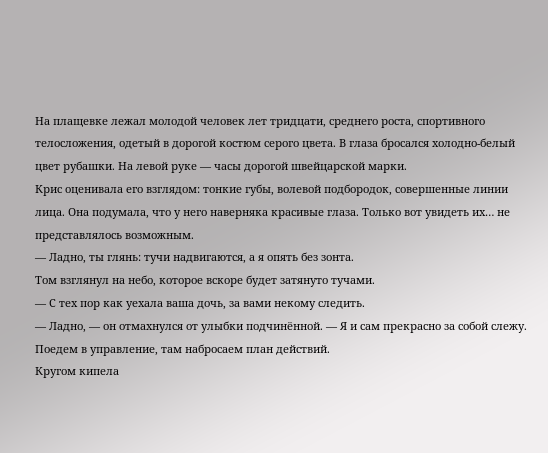На плащевке лежал молодой человек лет тридцати, среднего роста, спортивного телосложения, одетый в дорогой костюм серого цвета. В глаза бросался холодно-белый цвет рубашки. На левой руке — часы дорогой швейцарской марки.
Крис оценивала его взглядом: тонкие губы, волевой подбородок, совершенные линии лица. Она подумала, что у него наверняка красивые глаза. Только вот увидеть их… не представлялось возможным.
— Ладно, ты глянь: тучи надвигаются, а я опять без зонта.
Том взглянул на небо, которое вскоре будет затянуто тучами.
— С тех пор как уехала ваша дочь, за вами некому следить.
— Ладно, — он отмахнулся от улыбки подчинённой. — Я и сам прекрасно за собой слежу. Поедем в управление, там набросаем план действий.
Кругом кипела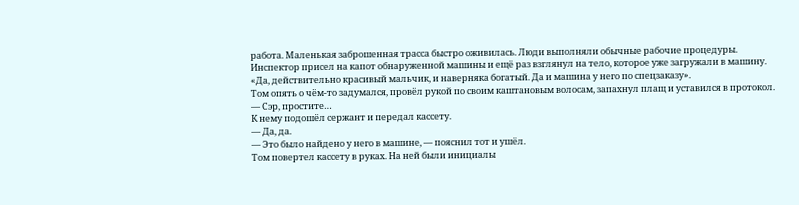работа. Маленькая заброшенная трасса быстро оживилась. Люди выполняли обычные рабочие процедуры.
Инспектор присел на капот обнаруженной машины и ещё раз взглянул на тело, которое уже загружали в машину.
«Да, действительно красивый мальчик, и наверняка богатый. Да и машина у него по спецзаказу».
Том опять о чём-то задумался, провёл рукой по своим каштановым волосам, запахнул плащ и уставился в протокол.
— Сэр, простите…
К нему подошёл сержант и передал кассету.
— Да, да.
— Это было найдено у него в машине, — пояснил тот и ушёл.
Том повертел кассету в руках. На ней были инициалы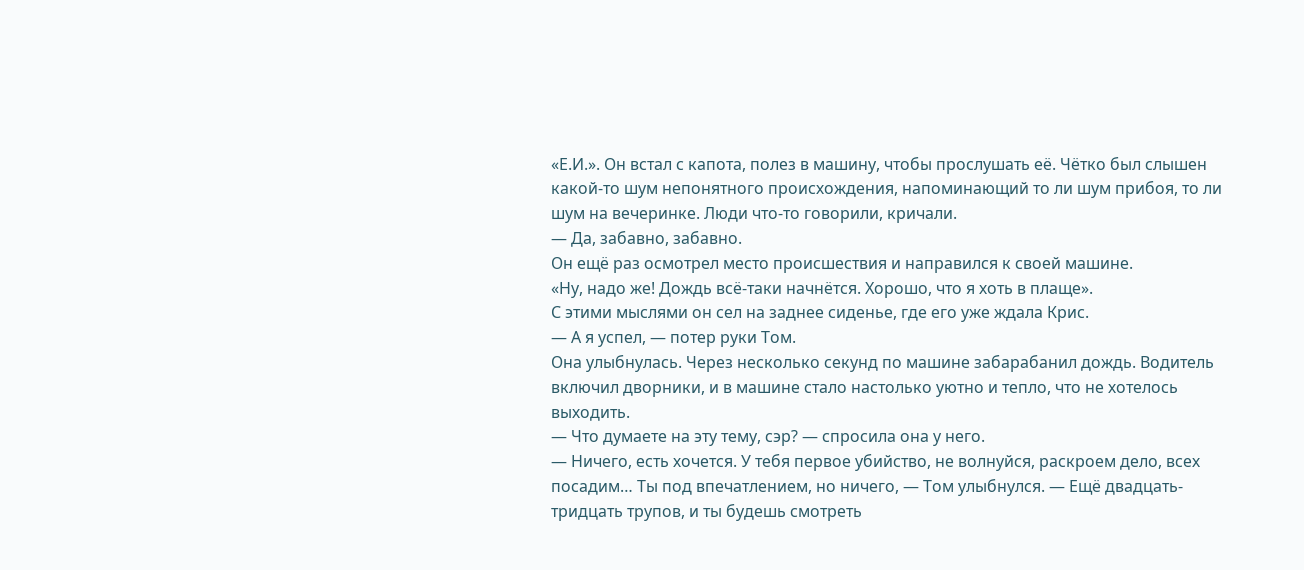«Е.И.». Он встал с капота, полез в машину, чтобы прослушать её. Чётко был слышен какой-то шум непонятного происхождения, напоминающий то ли шум прибоя, то ли шум на вечеринке. Люди что-то говорили, кричали.
— Да, забавно, забавно.
Он ещё раз осмотрел место происшествия и направился к своей машине.
«Ну, надо же! Дождь всё-таки начнётся. Хорошо, что я хоть в плаще».
С этими мыслями он сел на заднее сиденье, где его уже ждала Крис.
— А я успел, — потер руки Том.
Она улыбнулась. Через несколько секунд по машине забарабанил дождь. Водитель включил дворники, и в машине стало настолько уютно и тепло, что не хотелось выходить.
— Что думаете на эту тему, сэр? — спросила она у него.
— Ничего, есть хочется. У тебя первое убийство, не волнуйся, раскроем дело, всех посадим… Ты под впечатлением, но ничего, — Том улыбнулся. — Ещё двадцать-тридцать трупов, и ты будешь смотреть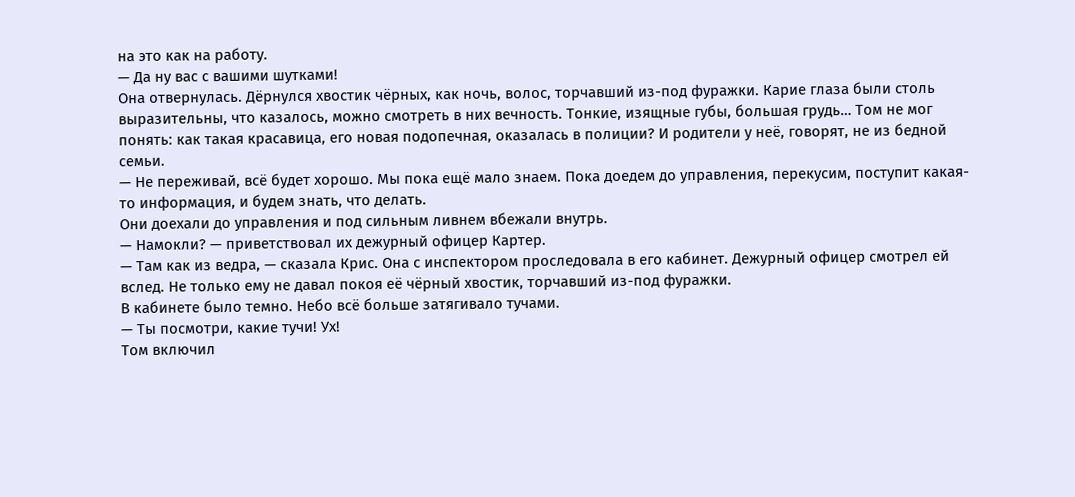на это как на работу.
— Да ну вас с вашими шутками!
Она отвернулась. Дёрнулся хвостик чёрных, как ночь, волос, торчавший из-под фуражки. Карие глаза были столь выразительны, что казалось, можно смотреть в них вечность. Тонкие, изящные губы, большая грудь… Том не мог понять: как такая красавица, его новая подопечная, оказалась в полиции? И родители у неё, говорят, не из бедной семьи.
— Не переживай, всё будет хорошо. Мы пока ещё мало знаем. Пока доедем до управления, перекусим, поступит какая-то информация, и будем знать, что делать.
Они доехали до управления и под сильным ливнем вбежали внутрь.
— Намокли? — приветствовал их дежурный офицер Картер.
— Там как из ведра, — сказала Крис. Она с инспектором проследовала в его кабинет. Дежурный офицер смотрел ей вслед. Не только ему не давал покоя её чёрный хвостик, торчавший из-под фуражки.
В кабинете было темно. Небо всё больше затягивало тучами.
— Ты посмотри, какие тучи! Ух!
Том включил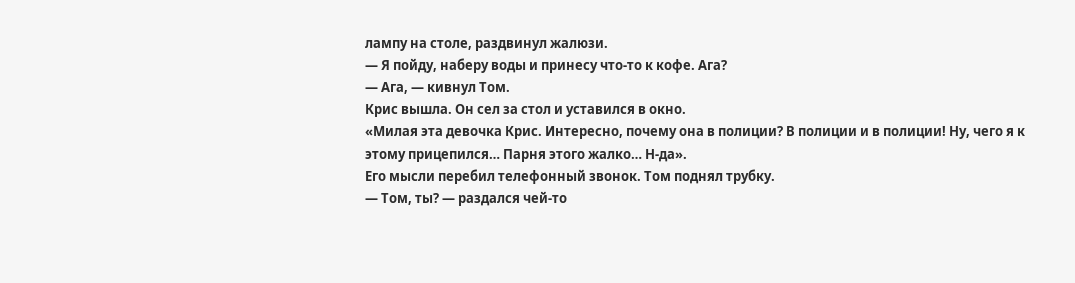лампу на столе, раздвинул жалюзи.
— Я пойду, наберу воды и принесу что-то к кофе. Ага?
— Ага, — кивнул Том.
Крис вышла. Он сел за стол и уставился в окно.
«Милая эта девочка Крис. Интересно, почему она в полиции? В полиции и в полиции! Ну, чего я к этому прицепился… Парня этого жалко… Н-да».
Его мысли перебил телефонный звонок. Том поднял трубку.
— Том, ты? — раздался чей-то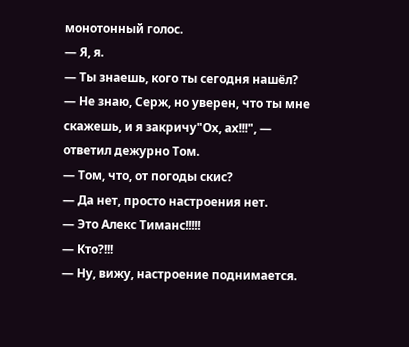монотонный голос.
— Я, я.
— Ты знаешь, кого ты сегодня нашёл?
— Не знаю, Серж, но уверен, что ты мне скажешь, и я закричу"Ох, ах!!!", — ответил дежурно Том.
— Том, что, от погоды скис?
— Да нет, просто настроения нет.
— Это Алекс Тиманс!!!!!
— Кто?!!!
— Ну, вижу, настроение поднимается.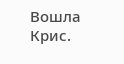Вошла Крис.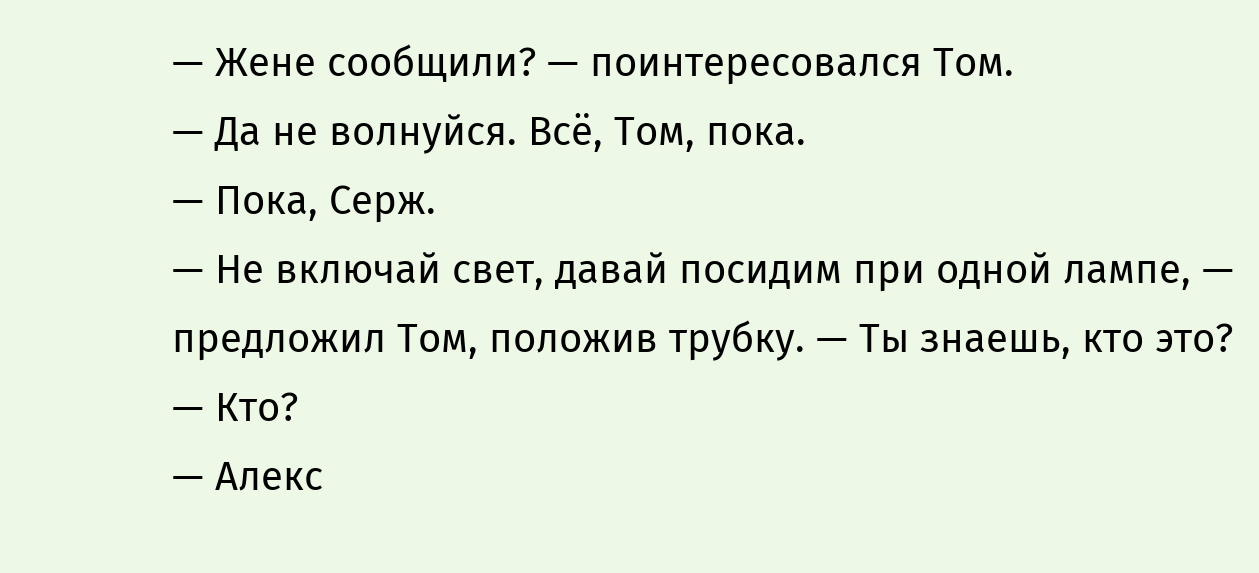— Жене сообщили? — поинтересовался Том.
— Да не волнуйся. Всё, Том, пока.
— Пока, Серж.
— Не включай свет, давай посидим при одной лампе, — предложил Том, положив трубку. — Ты знаешь, кто это?
— Кто?
— Алекс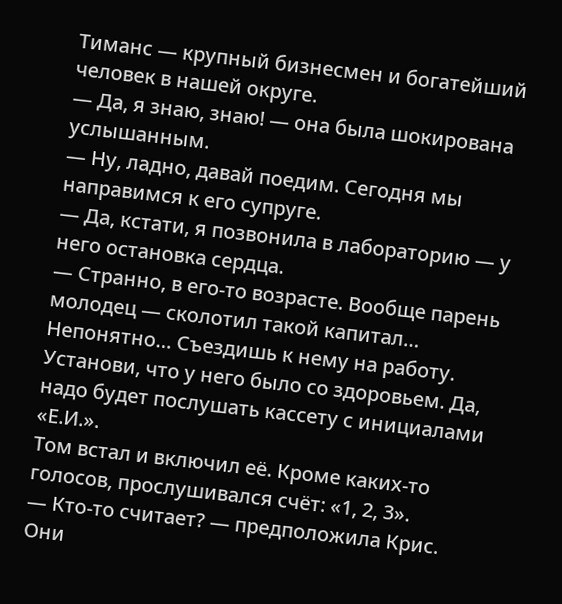Тиманс — крупный бизнесмен и богатейший человек в нашей округе.
— Да, я знаю, знаю! — она была шокирована услышанным.
— Ну, ладно, давай поедим. Сегодня мы направимся к его супруге.
— Да, кстати, я позвонила в лабораторию — у него остановка сердца.
— Странно, в его-то возрасте. Вообще парень молодец — сколотил такой капитал… Непонятно… Съездишь к нему на работу. Установи, что у него было со здоровьем. Да, надо будет послушать кассету с инициалами «Е.И.».
Том встал и включил её. Кроме каких-то голосов, прослушивался счёт: «1, 2, 3».
— Кто-то считает? — предположила Крис.
Они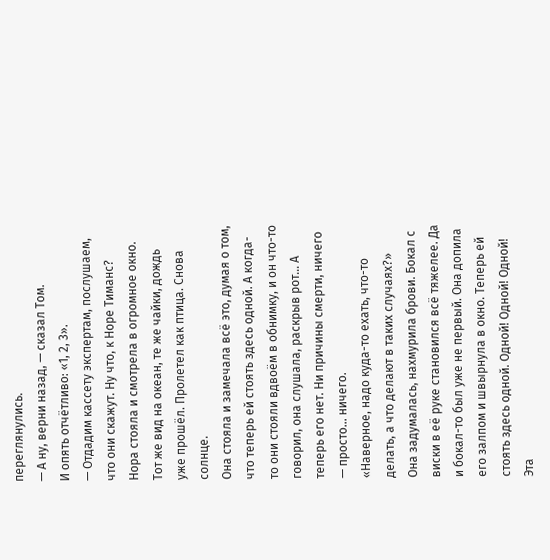переглянулись.
— А ну, верни назад, — сказал Том.
И опять отчётливо: «1, 2, 3».
— Отдадим кассету экспертам, послушаем, что они скажут. Ну что, к Норе Тиманс?
Нора стояла и смотрела в огромное окно. Тот же вид на океан, те же чайки, дождь уже прошёл. Пролетел как птица. Снова солнце.
Она стояла и замечала всё это, думая о том, что теперь ей стоять здесь одной. А когда-то они стояли вдвоём в обнимку, и он что-то говорил, она слушала, раскрыв рот… А теперь его нет. Ни причины смерти, ничего — просто… ничего.
«Наверное, надо куда-то ехать, что-то делать, а что делают в таких случаях?»
Она задумалась, нахмурила брови. Бокал с виски в её руке становился всё тяжелее. Да и бокал-то был уже не первый. Она допила его залпом и швырнула в окно. Теперь ей стоять здесь одной. Одной! Одной! Одной! Эта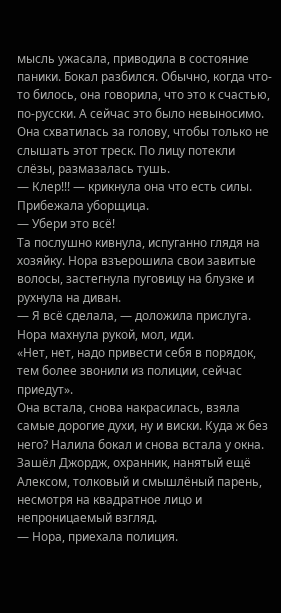мысль ужасала, приводила в состояние паники. Бокал разбился. Обычно, когда что-то билось, она говорила, что это к счастью, по-русски. А сейчас это было невыносимо. Она схватилась за голову, чтобы только не слышать этот треск. По лицу потекли слёзы, размазалась тушь.
— Клер!!! — крикнула она что есть силы.
Прибежала уборщица.
— Убери это всё!
Та послушно кивнула, испуганно глядя на хозяйку. Нора взъерошила свои завитые волосы, застегнула пуговицу на блузке и рухнула на диван.
— Я всё сделала, — доложила прислуга.
Нора махнула рукой, мол, иди.
«Нет, нет, надо привести себя в порядок, тем более звонили из полиции, сейчас приедут».
Она встала, снова накрасилась, взяла самые дорогие духи, ну и виски. Куда ж без него? Налила бокал и снова встала у окна.
Зашёл Джордж, охранник, нанятый ещё Алексом, толковый и смышлёный парень, несмотря на квадратное лицо и непроницаемый взгляд.
— Нора, приехала полиция.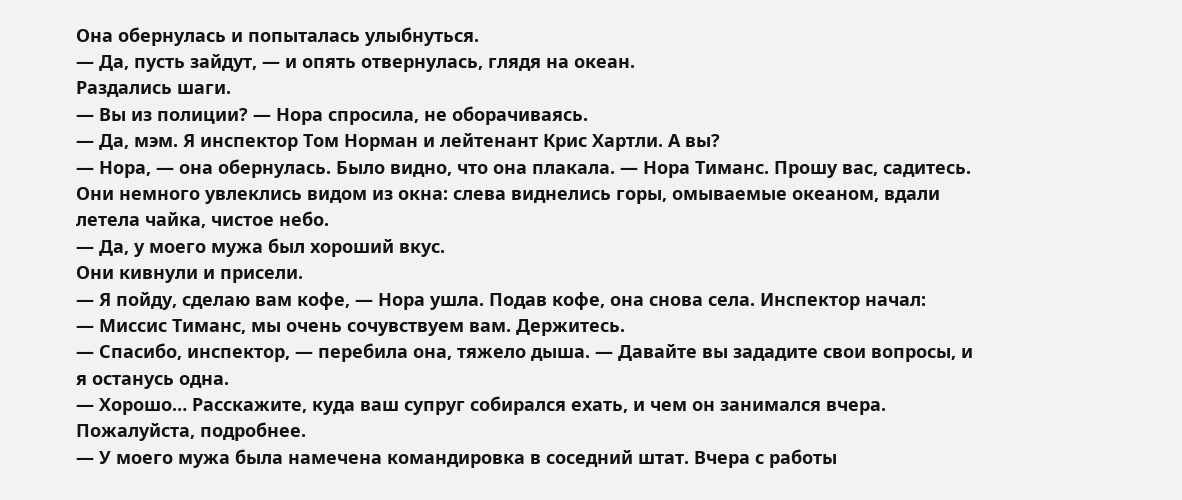Она обернулась и попыталась улыбнуться.
— Да, пусть зайдут, — и опять отвернулась, глядя на океан.
Раздались шаги.
— Вы из полиции? — Нора спросила, не оборачиваясь.
— Да, мэм. Я инспектор Том Норман и лейтенант Крис Хартли. А вы?
— Нора, — она обернулась. Было видно, что она плакала. — Нора Тиманс. Прошу вас, садитесь.
Они немного увлеклись видом из окна: слева виднелись горы, омываемые океаном, вдали летела чайка, чистое небо.
— Да, у моего мужа был хороший вкус.
Они кивнули и присели.
— Я пойду, сделаю вам кофе, — Нора ушла. Подав кофе, она снова села. Инспектор начал:
— Миссис Тиманс, мы очень сочувствуем вам. Держитесь.
— Спасибо, инспектор, — перебила она, тяжело дыша. — Давайте вы зададите свои вопросы, и я останусь одна.
— Хорошо… Расскажите, куда ваш супруг собирался ехать, и чем он занимался вчера. Пожалуйста, подробнее.
— У моего мужа была намечена командировка в соседний штат. Вчера с работы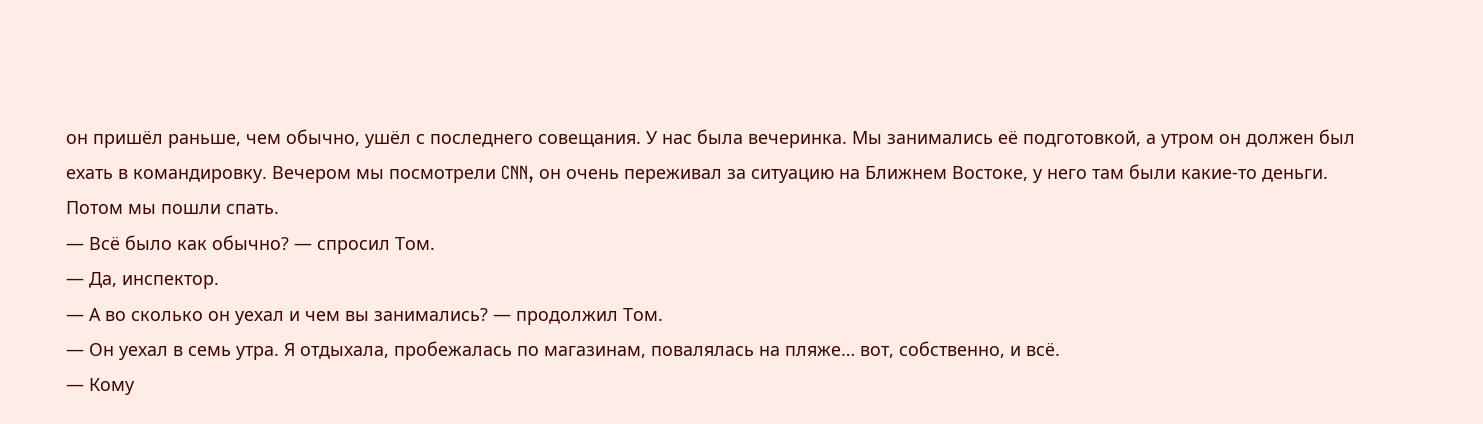он пришёл раньше, чем обычно, ушёл с последнего совещания. У нас была вечеринка. Мы занимались её подготовкой, а утром он должен был ехать в командировку. Вечером мы посмотрели CNN, он очень переживал за ситуацию на Ближнем Востоке, у него там были какие-то деньги. Потом мы пошли спать.
— Всё было как обычно? — спросил Том.
— Да, инспектор.
— А во сколько он уехал и чем вы занимались? — продолжил Том.
— Он уехал в семь утра. Я отдыхала, пробежалась по магазинам, повалялась на пляже… вот, собственно, и всё.
— Кому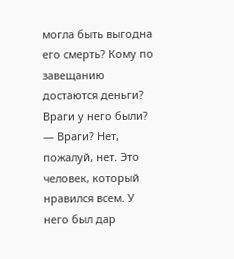могла быть выгодна его смерть? Кому по завещанию достаются деньги? Враги у него были?
— Враги? Нет, пожалуй, нет. Это человек, который нравился всем. У него был дар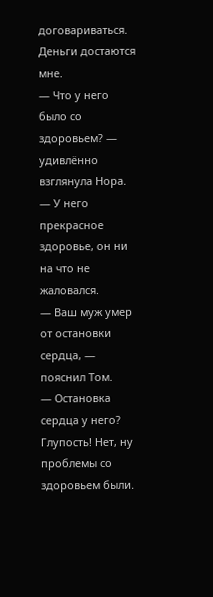договариваться. Деньги достаются мне.
— Что у него было со здоровьем? — удивлённо взглянула Нора.
— У него прекрасное здоровье, он ни на что не жаловался.
— Ваш муж умер от остановки сердца, — пояснил Том.
— Остановка сердца у него? Глупость! Нет, ну проблемы со здоровьем были.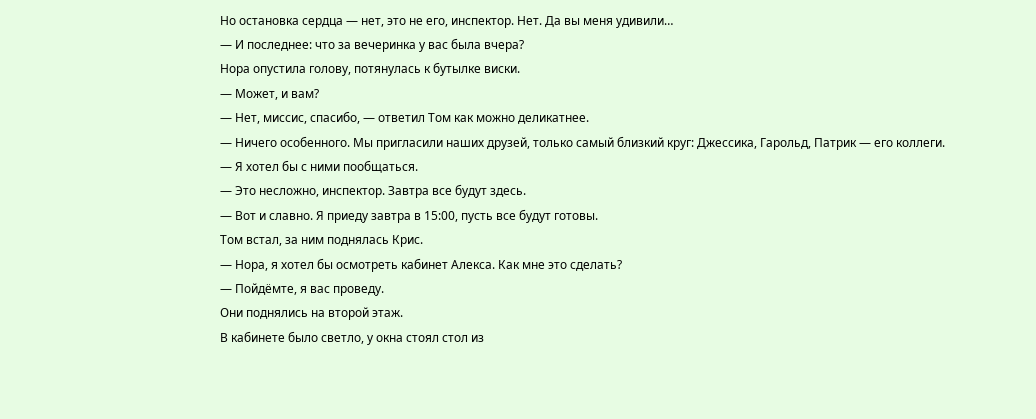Но остановка сердца — нет, это не его, инспектор. Нет. Да вы меня удивили…
— И последнее: что за вечеринка у вас была вчера?
Нора опустила голову, потянулась к бутылке виски.
— Может, и вам?
— Нет, миссис, спасибо, — ответил Том как можно деликатнее.
— Ничего особенного. Мы пригласили наших друзей, только самый близкий круг: Джессика, Гарольд, Патрик — его коллеги.
— Я хотел бы с ними пообщаться.
— Это несложно, инспектор. Завтра все будут здесь.
— Вот и славно. Я приеду завтра в 15:00, пусть все будут готовы.
Том встал, за ним поднялась Крис.
— Нора, я хотел бы осмотреть кабинет Алекса. Как мне это сделать?
— Пойдёмте, я вас проведу.
Они поднялись на второй этаж.
В кабинете было светло, у окна стоял стол из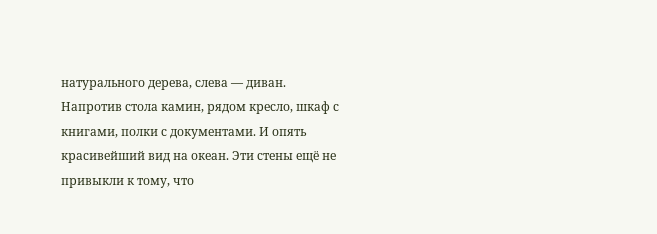натурального дерева, слева — диван. Напротив стола камин, рядом кресло, шкаф с книгами, полки с документами. И опять красивейший вид на океан. Эти стены ещё не привыкли к тому, что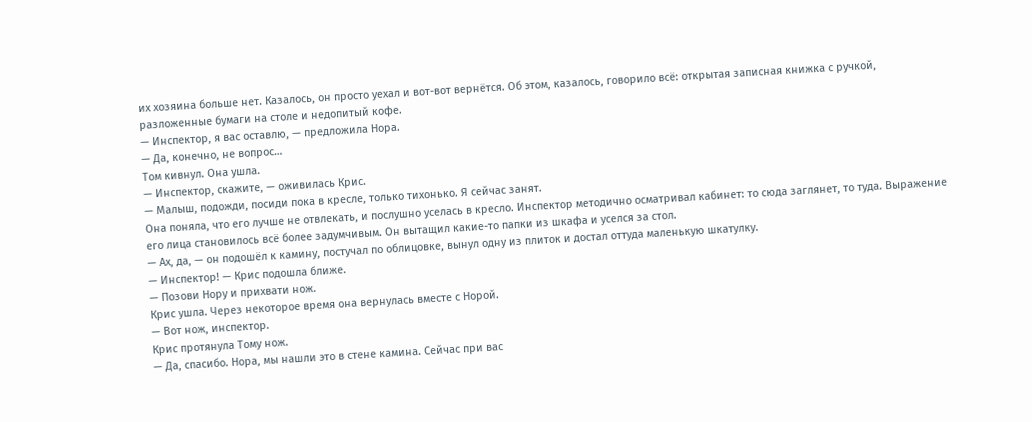их хозяина больше нет. Казалось, он просто уехал и вот-вот вернётся. Об этом, казалось, говорило всё: открытая записная книжка с ручкой, разложенные бумаги на столе и недопитый кофе.
— Инспектор, я вас оставлю, — предложила Нора.
— Да, конечно, не вопрос…
Том кивнул. Она ушла.
— Инспектор, скажите, — оживилась Крис.
— Малыш, подожди, посиди пока в кресле, только тихонько. Я сейчас занят.
Она поняла, что его лучше не отвлекать, и послушно уселась в кресло. Инспектор методично осматривал кабинет: то сюда заглянет, то туда. Выражение его лица становилось всё более задумчивым. Он вытащил какие-то папки из шкафа и уселся за стол.
— Ах, да, — он подошёл к камину, постучал по облицовке, вынул одну из плиток и достал оттуда маленькую шкатулку.
— Инспектор! — Крис подошла ближе.
— Позови Нору и прихвати нож.
Крис ушла. Через некоторое время она вернулась вместе с Норой.
— Вот нож, инспектор.
Крис протянула Тому нож.
— Да, спасибо. Нора, мы нашли это в стене камина. Сейчас при вас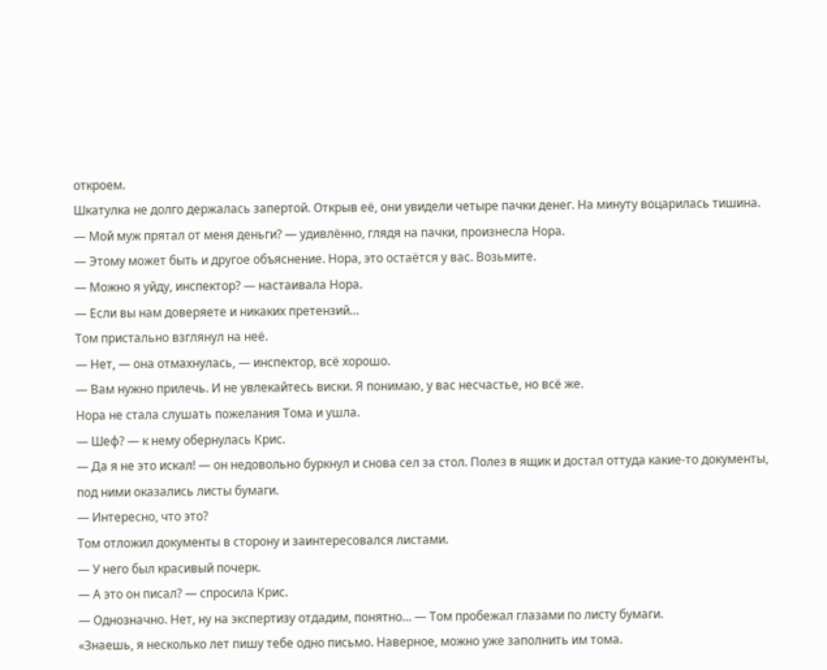откроем.
Шкатулка не долго держалась запертой. Открыв её, они увидели четыре пачки денег. На минуту воцарилась тишина.
— Мой муж прятал от меня деньги? — удивлённо, глядя на пачки, произнесла Нора.
— Этому может быть и другое объяснение. Нора, это остаётся у вас. Возьмите.
— Можно я уйду, инспектор? — настаивала Нора.
— Если вы нам доверяете и никаких претензий…
Том пристально взглянул на неё.
— Нет, — она отмахнулась, — инспектор, всё хорошо.
— Вам нужно прилечь. И не увлекайтесь виски. Я понимаю, у вас несчастье, но всё же.
Нора не стала слушать пожелания Тома и ушла.
— Шеф? — к нему обернулась Крис.
— Да я не это искал! — он недовольно буркнул и снова сел за стол. Полез в ящик и достал оттуда какие-то документы, под ними оказались листы бумаги.
— Интересно, что это?
Том отложил документы в сторону и заинтересовался листами.
— У него был красивый почерк.
— А это он писал? — спросила Крис.
— Однозначно. Нет, ну на экспертизу отдадим, понятно… — Том пробежал глазами по листу бумаги.
«Знаешь, я несколько лет пишу тебе одно письмо. Наверное, можно уже заполнить им тома.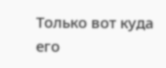Только вот куда его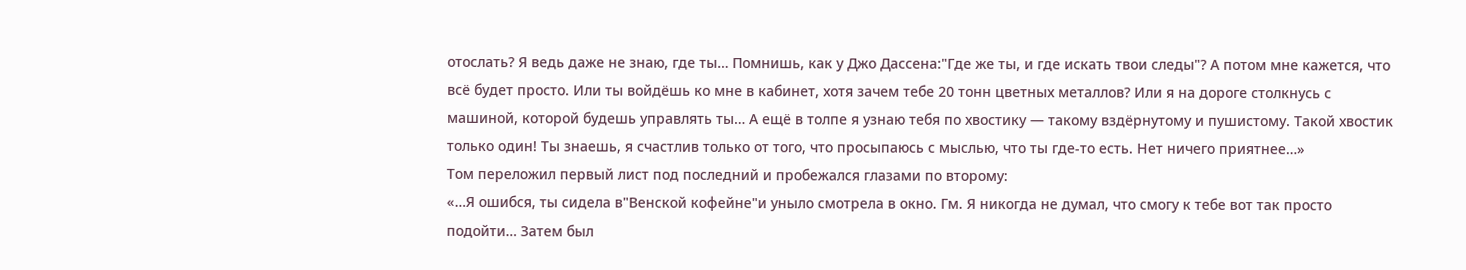отослать? Я ведь даже не знаю, где ты… Помнишь, как у Джо Дассена:"Где же ты, и где искать твои следы"? А потом мне кажется, что всё будет просто. Или ты войдёшь ко мне в кабинет, хотя зачем тебе 20 тонн цветных металлов? Или я на дороге столкнусь с машиной, которой будешь управлять ты… А ещё в толпе я узнаю тебя по хвостику — такому вздёрнутому и пушистому. Такой хвостик только один! Ты знаешь, я счастлив только от того, что просыпаюсь с мыслью, что ты где-то есть. Нет ничего приятнее…»
Том переложил первый лист под последний и пробежался глазами по второму:
«…Я ошибся, ты сидела в"Венской кофейне"и уныло смотрела в окно. Гм. Я никогда не думал, что смогу к тебе вот так просто подойти… Затем был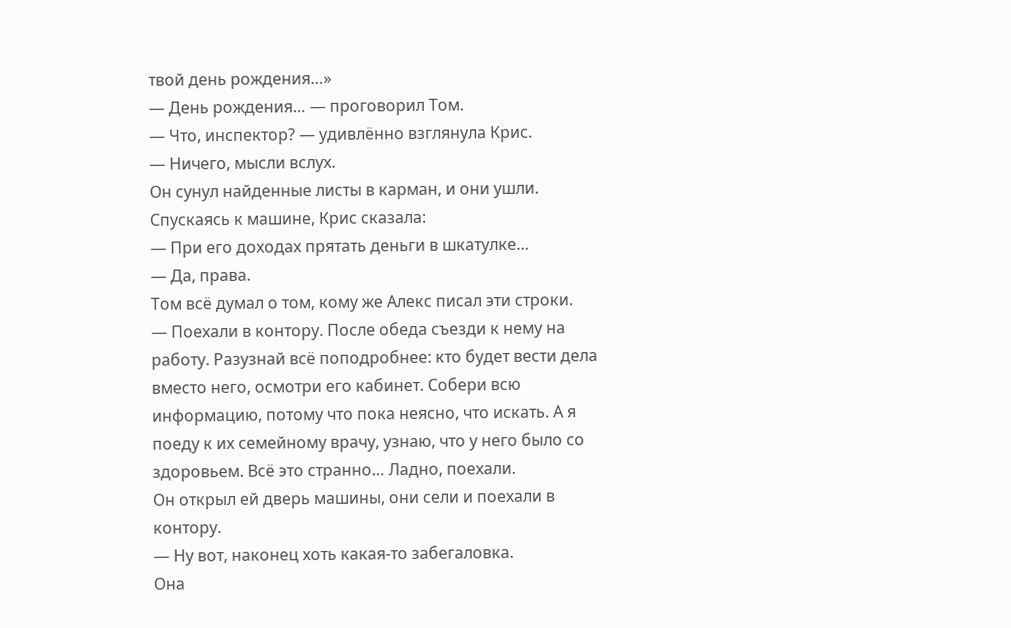твой день рождения…»
— День рождения… — проговорил Том.
— Что, инспектор? — удивлённо взглянула Крис.
— Ничего, мысли вслух.
Он сунул найденные листы в карман, и они ушли.
Спускаясь к машине, Крис сказала:
— При его доходах прятать деньги в шкатулке…
— Да, права.
Том всё думал о том, кому же Алекс писал эти строки.
— Поехали в контору. После обеда съезди к нему на работу. Разузнай всё поподробнее: кто будет вести дела вместо него, осмотри его кабинет. Собери всю информацию, потому что пока неясно, что искать. А я поеду к их семейному врачу, узнаю, что у него было со здоровьем. Всё это странно… Ладно, поехали.
Он открыл ей дверь машины, они сели и поехали в контору.
— Ну вот, наконец хоть какая-то забегаловка.
Она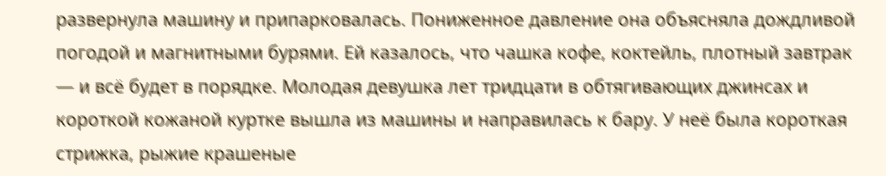развернула машину и припарковалась. Пониженное давление она объясняла дождливой погодой и магнитными бурями. Ей казалось, что чашка кофе, коктейль, плотный завтрак — и всё будет в порядке. Молодая девушка лет тридцати в обтягивающих джинсах и короткой кожаной куртке вышла из машины и направилась к бару. У неё была короткая стрижка, рыжие крашеные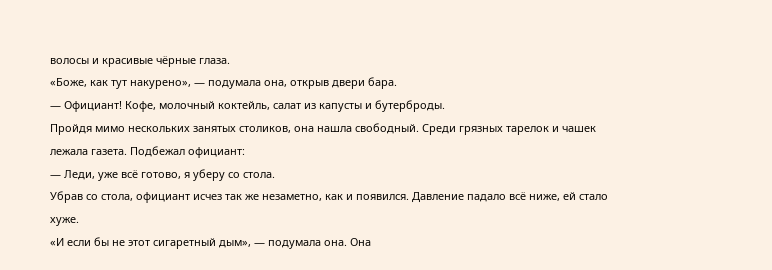волосы и красивые чёрные глаза.
«Боже, как тут накурено», — подумала она, открыв двери бара.
— Официант! Кофе, молочный коктейль, салат из капусты и бутерброды.
Пройдя мимо нескольких занятых столиков, она нашла свободный. Среди грязных тарелок и чашек лежала газета. Подбежал официант:
— Леди, уже всё готово, я уберу со стола.
Убрав со стола, официант исчез так же незаметно, как и появился. Давление падало всё ниже, ей стало хуже.
«И если бы не этот сигаретный дым», — подумала она. Она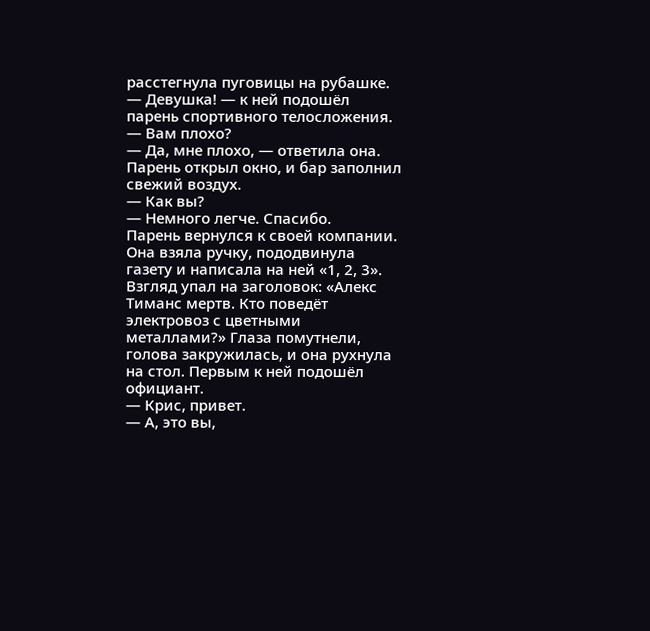расстегнула пуговицы на рубашке.
— Девушка! — к ней подошёл парень спортивного телосложения.
— Вам плохо?
— Да, мне плохо, — ответила она.
Парень открыл окно, и бар заполнил свежий воздух.
— Как вы?
— Немного легче. Спасибо.
Парень вернулся к своей компании. Она взяла ручку, пододвинула газету и написала на ней «1, 2, 3». Взгляд упал на заголовок: «Алекс Тиманс мертв. Кто поведёт электровоз с цветными металлами?» Глаза помутнели, голова закружилась, и она рухнула на стол. Первым к ней подошёл официант.
— Крис, привет.
— А, это вы,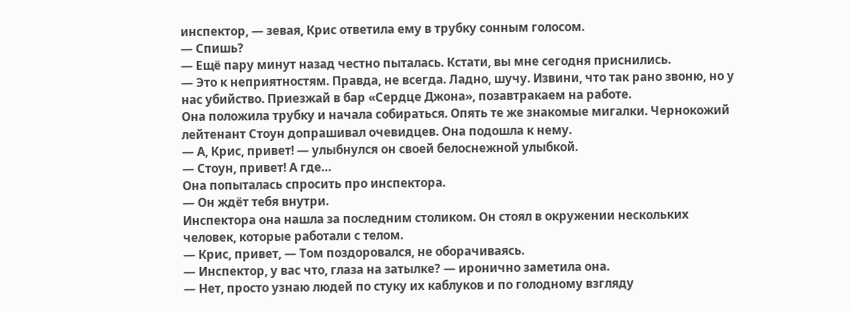инспектор, — зевая, Крис ответила ему в трубку сонным голосом.
— Спишь?
— Ещё пару минут назад честно пыталась. Кстати, вы мне сегодня приснились.
— Это к неприятностям. Правда, не всегда. Ладно, шучу. Извини, что так рано звоню, но у нас убийство. Приезжай в бар «Сердце Джона», позавтракаем на работе.
Она положила трубку и начала собираться. Опять те же знакомые мигалки. Чернокожий лейтенант Стоун допрашивал очевидцев. Она подошла к нему.
— А, Крис, привет! — улыбнулся он своей белоснежной улыбкой.
— Стоун, привет! А где…
Она попыталась спросить про инспектора.
— Он ждёт тебя внутри.
Инспектора она нашла за последним столиком. Он стоял в окружении нескольких человек, которые работали с телом.
— Крис, привет, — Том поздоровался, не оборачиваясь.
— Инспектор, у вас что, глаза на затылке? — иронично заметила она.
— Нет, просто узнаю людей по стуку их каблуков и по голодному взгляду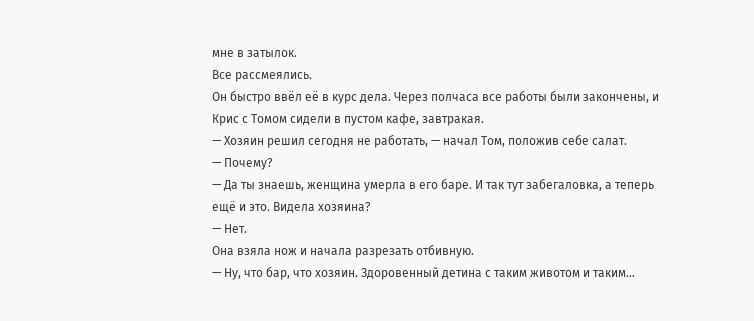мне в затылок.
Все рассмеялись.
Он быстро ввёл её в курс дела. Через полчаса все работы были закончены, и Крис с Томом сидели в пустом кафе, завтракая.
— Хозяин решил сегодня не работать, — начал Том, положив себе салат.
— Почему?
— Да ты знаешь, женщина умерла в его баре. И так тут забегаловка, а теперь ещё и это. Видела хозяина?
— Нет.
Она взяла нож и начала разрезать отбивную.
— Ну, что бар, что хозяин. Здоровенный детина с таким животом и таким…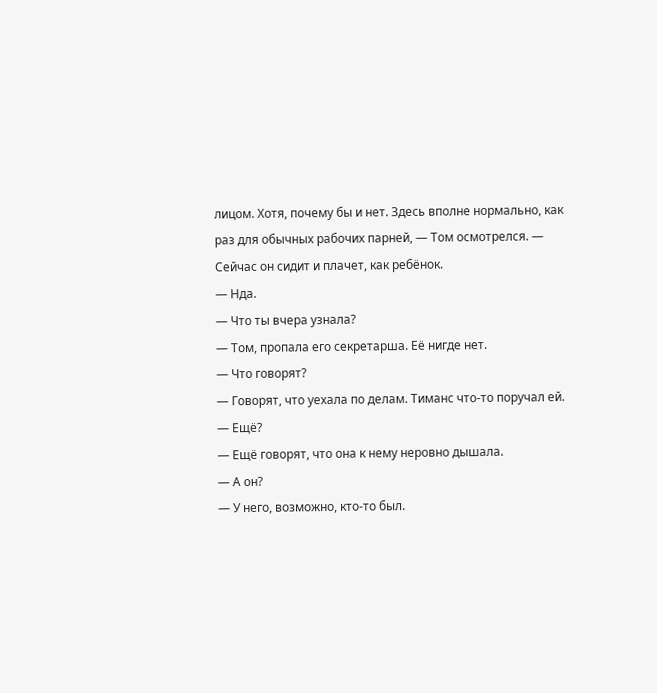лицом. Хотя, почему бы и нет. Здесь вполне нормально, как раз для обычных рабочих парней, — Том осмотрелся. — Сейчас он сидит и плачет, как ребёнок.
— Нда.
— Что ты вчера узнала?
— Том, пропала его секретарша. Её нигде нет.
— Что говорят?
— Говорят, что уехала по делам. Тиманс что-то поручал ей.
— Ещё?
— Ещё говорят, что она к нему неровно дышала.
— А он?
— У него, возможно, кто-то был.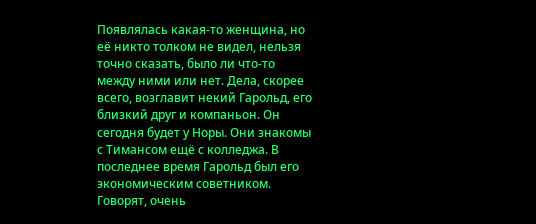Появлялась какая-то женщина, но её никто толком не видел, нельзя точно сказать, было ли что-то между ними или нет. Дела, скорее всего, возглавит некий Гарольд, его близкий друг и компаньон. Он сегодня будет у Норы. Они знакомы с Тимансом ещё с колледжа. В последнее время Гарольд был его экономическим советником. Говорят, очень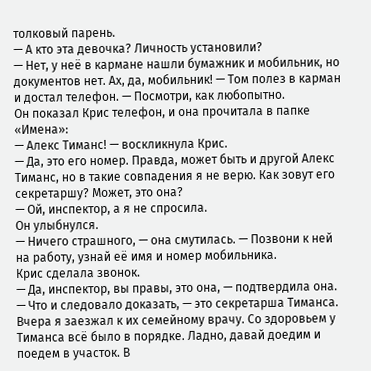толковый парень.
— А кто эта девочка? Личность установили?
— Нет, у неё в кармане нашли бумажник и мобильник, но документов нет. Ах, да, мобильник! — Том полез в карман и достал телефон. — Посмотри, как любопытно.
Он показал Крис телефон, и она прочитала в папке «Имена»:
— Алекс Тиманс! — воскликнула Крис.
— Да, это его номер. Правда, может быть и другой Алекс Тиманс, но в такие совпадения я не верю. Как зовут его секретаршу? Может, это она?
— Ой, инспектор, а я не спросила.
Он улыбнулся.
— Ничего страшного, — она смутилась. — Позвони к ней на работу, узнай её имя и номер мобильника.
Крис сделала звонок.
— Да, инспектор, вы правы, это она, — подтвердила она.
— Что и следовало доказать, — это секретарша Тиманса. Вчера я заезжал к их семейному врачу. Со здоровьем у Тиманса всё было в порядке. Ладно, давай доедим и поедем в участок. В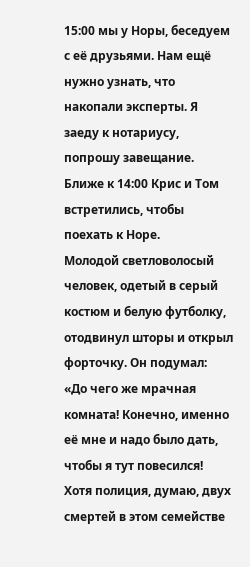15:00 мы у Норы, беседуем с её друзьями. Нам ещё нужно узнать, что накопали эксперты. Я заеду к нотариусу, попрошу завещание.
Ближе к 14:00 Крис и Том встретились, чтобы поехать к Норе.
Молодой светловолосый человек, одетый в серый костюм и белую футболку, отодвинул шторы и открыл форточку. Он подумал:
«До чего же мрачная комната! Конечно, именно её мне и надо было дать, чтобы я тут повесился! Хотя полиция, думаю, двух смертей в этом семействе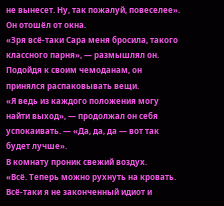не вынесет. Ну, так пожалуй, повеселее».
Он отошёл от окна.
«Зря всё-таки Сара меня бросила, такого классного парня», — размышлял он.
Подойдя к своим чемоданам, он принялся распаковывать вещи.
«Я ведь из каждого положения могу найти выход», — продолжал он себя успокаивать. — «Да, да, да — вот так будет лучше».
В комнату проник свежий воздух.
«Всё. Теперь можно рухнуть на кровать. Всё-таки я не законченный идиот и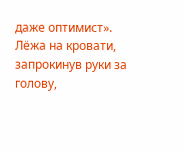даже оптимист».
Лёжа на кровати, запрокинув руки за голову,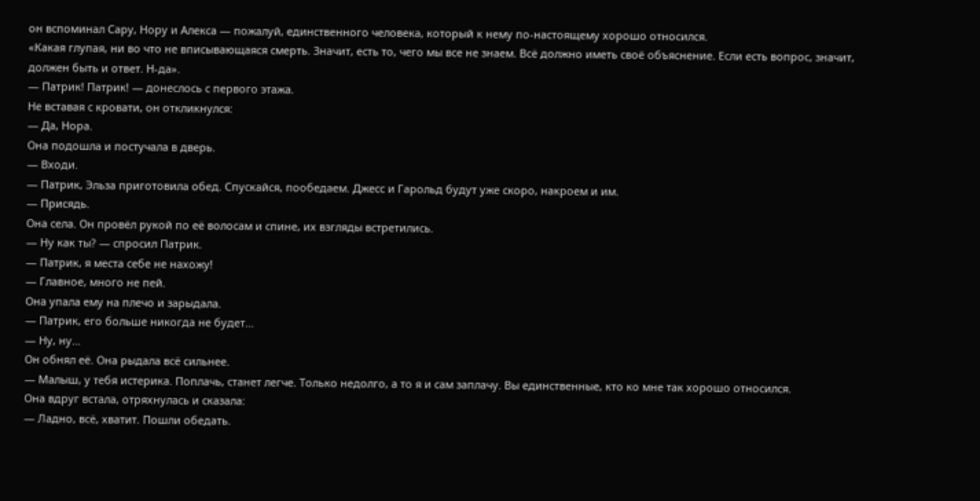он вспоминал Сару, Нору и Алекса — пожалуй, единственного человека, который к нему по-настоящему хорошо относился.
«Какая глупая, ни во что не вписывающаяся смерть. Значит, есть то, чего мы все не знаем. Всё должно иметь своё объяснение. Если есть вопрос, значит, должен быть и ответ. Н-да».
— Патрик! Патрик! — донеслось с первого этажа.
Не вставая с кровати, он откликнулся:
— Да, Нора.
Она подошла и постучала в дверь.
— Входи.
— Патрик, Эльза приготовила обед. Спускайся, пообедаем. Джесс и Гарольд будут уже скоро, накроем и им.
— Присядь.
Она села. Он провёл рукой по её волосам и спине, их взгляды встретились.
— Ну как ты? — спросил Патрик.
— Патрик, я места себе не нахожу!
— Главное, много не пей.
Она упала ему на плечо и зарыдала.
— Патрик, его больше никогда не будет…
— Ну, ну…
Он обнял её. Она рыдала всё сильнее.
— Малыш, у тебя истерика. Поплачь, станет легче. Только недолго, а то я и сам заплачу. Вы единственные, кто ко мне так хорошо относился.
Она вдруг встала, отряхнулась и сказала:
— Ладно, всё, хватит. Пошли обедать.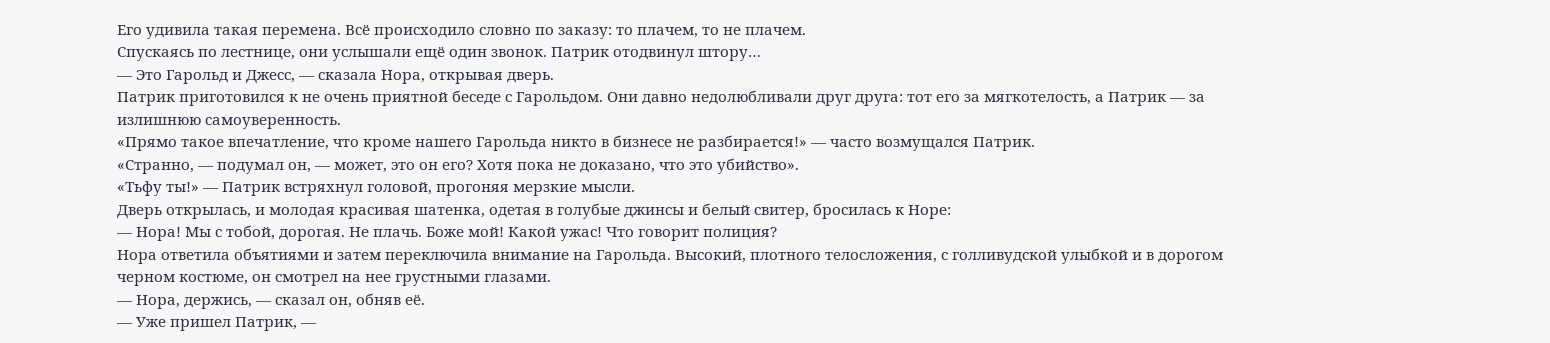Его удивила такая перемена. Всё происходило словно по заказу: то плачем, то не плачем.
Спускаясь по лестнице, они услышали ещё один звонок. Патрик отодвинул штору…
— Это Гарольд и Джесс, — сказала Нора, открывая дверь.
Патрик приготовился к не очень приятной беседе с Гарольдом. Они давно недолюбливали друг друга: тот его за мягкотелость, а Патрик — за излишнюю самоуверенность.
«Прямо такое впечатление, что кроме нашего Гарольда никто в бизнесе не разбирается!» — часто возмущался Патрик.
«Странно, — подумал он, — может, это он его? Хотя пока не доказано, что это убийство».
«Тьфу ты!» — Патрик встряхнул головой, прогоняя мерзкие мысли.
Дверь открылась, и молодая красивая шатенка, одетая в голубые джинсы и белый свитер, бросилась к Норе:
— Нора! Мы с тобой, дорогая. Не плачь. Боже мой! Какой ужас! Что говорит полиция?
Нора ответила объятиями и затем переключила внимание на Гарольда. Высокий, плотного телосложения, с голливудской улыбкой и в дорогом черном костюме, он смотрел на нее грустными глазами.
— Нора, держись, — сказал он, обняв её.
— Уже пришел Патрик, —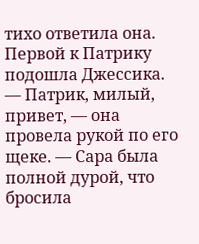тихо ответила она.
Первой к Патрику подошла Джессика.
— Патрик, милый, привет, — она провела рукой по его щеке. — Сара была полной дурой, что бросила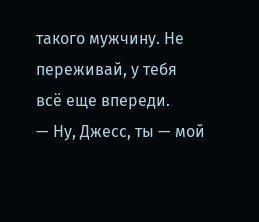такого мужчину. Не переживай, у тебя всё еще впереди.
— Ну, Джесс, ты — мой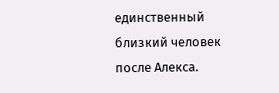единственный близкий человек после Алекса.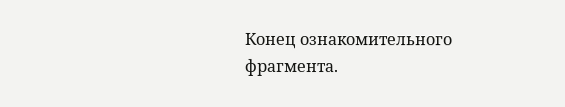Конец ознакомительного фрагмента.